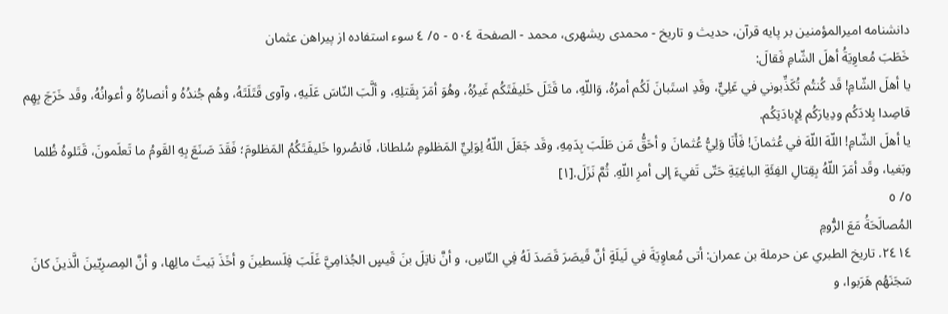دانشنامه اميرالمؤمنين بر پايه قرآن، حديث و تاريخ - محمدی ریشهری، محمد - الصفحة ٥٠٤ - ٥/ ٤ سوء استفاده از پيراهن عثمان
خَطَبَ مُعاوِيَةُ أهلَ الشّامِ فَقالَ:
يا أهلَ الشّامِ! قَد كُنتُم تُكَذِّبوني في عَلِيٍّ، وقَدِ استَبانَ لَكُم أمرُهُ، وَاللّهِ، ما قَتَلَ خَليفَتَكُم غَيرُهُ، وهُوَ أمَرَ بِقَتلِهِ، و ألَّبَ النّاسَ عَلَيهِ، وآوى قَتَلَتَهُ، وهُم جُندُهُ و أنصارُهُ و أعوانُهُ، وقَد خَرَجَ بِهِم قاصِدا بِلادَكُم ودِيارَكُم لِإِبادَتِكُم.
يا أهلَ الشّامِ! اللّهَ اللّهَ في عُثمانَ! فَأَنَا وَلِيُّ عُثمانَ و أحَقُّ مَن طَلَبَ بِدَمِهِ، وقَد جَعَلَ اللّهُ لِوَلِيِّ المَظلومِ سُلطانا، فَانصُروا خَليفَتَكُمُ المَظلومَ؛ فَقَدَ صَنَعَ بِهِ القَومُ ما تَعلَمونَ، قَتَلوهُ ظُلما وبَغيا، وقَد أمَرَ اللّهُ بِقِتالِ الفِئَةِ الباغِيَةِ حَتّى تَفيءَ إلى أمرِ اللّهِ. ثُمَّ نَزَلَ.[١]
٥/ ٥
المُصالَحَةُ مَعَ الرُّومِ
٢٤١٤. تاريخ الطبري عن حرملة بن عمران: أتى مُعاوِيَةَ في لَيلَةٍ أنَّ قَيصَرَ قَصَدَ لَهُ فِي النّاسِ، و أنَّ ناتِلَ بنَ قَيسٍ الجُذامِيَّ غَلَبَ فِلَسطينَ و أخَذَ بَيتَ مالِها، و أنَّ المِصرِيّينَ الَّذينَ كانَ سَجَنَهُم هَرَبوا، و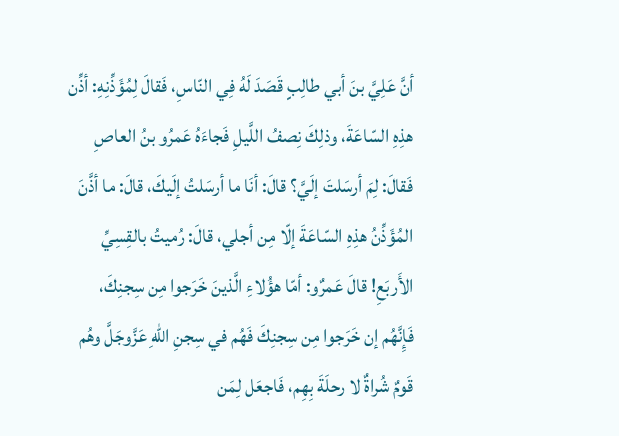أنَّ عَلِيَّ بنَ أبي طالِبٍ قَصَدَ لَهُ فِي النّاسِ، فَقالَ لِمُؤَذِّنِهِ: أذِّن هذِهِ السّاعَةَ، وذلِكَ نِصفُ اللَّيلِ فَجاءَهُ عَمرُو بنُ العاصِ فَقالَ: لِمَ أرسَلتَ إلَيَّ؟ قالَ: أنَا ما أرسَلتُ إلَيكَ، قالَ: ما أذَّنَ المُؤَذِّنُ هذِهِ السّاعَةَ إلّا مِن أجلي، قالَ: رُميتُ بالقِسِيِّ الأَربَعِ! قالَ عَمرٌو: أمّا هؤُلاءِ الَّذينَ خَرَجوا مِن سِجنِكَ، فَإِنَّهُم إن خَرَجوا مِن سِجنِكَ فَهُم في سِجنِ اللّهِ عَزَّوجَلَّ وهُم قَومٌ شُراةٌ لا رحلَةَ بِهِم، فَاجعَل لِمَن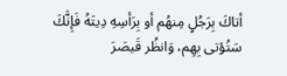أتاكَ بِرَجُلٍ مِنهُم أو بِرَأسِهِ دِيتَهُ فَإِنَّكَ سَتُؤتى بِهِم، وَانظُر قَيصَرَ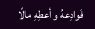فَوادِعهُ و أعطِهِ مالًا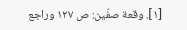[١]. وقعة صفّين: ص ١٢٧ وراجع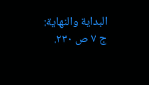البداية والنهاية: ج ٧ ص ٢٣٠.